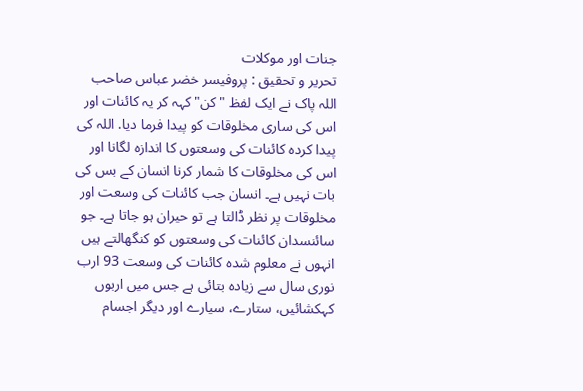جنات اور موکلات
تحریر و تحقیق : پروفیسر خضر عباس صاحب
اللہ پاک نے ایک لفظ "کن" کہہ کر یہ کائنات اور اس کی ساری مخلوقات کو پیدا فرما دیا. اللہ کی پیدا کردہ کائنات کی وسعتوں کا اندازہ لگانا اور اس کی مخلوقات کا شمار کرنا انسان کے بس کی بات نہیں ہے۔ انسان جب کائنات کی وسعت اور مخلوقات پر نظر ڈالتا ہے تو حیران ہو جاتا ہے۔ جو سائنسدان کائنات کی وسعتوں کو کنگھالتے ہیں انہوں نے معلوم شدہ کائنات کی وسعت 93 ارب نوری سال سے زیادہ بتائی ہے جس میں اربوں کہکشائیں، ستارے، سیارے اور دیگر اجسام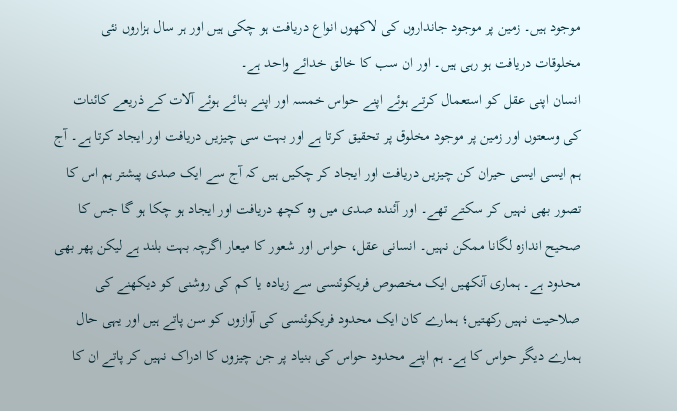موجود ہیں۔ زمین پر موجود جانداروں کی لاکھوں انواع دریافت ہو چکی ہیں اور ہر سال ہزاروں نئی مخلوقات دریافت ہو رہی ہیں۔ اور ان سب کا خالق خدائے واحد ہے۔
انسان اپنی عقل کو استعمال کرتے ہوئے اپنے حواس خمسہ اور اپنے بنائے ہوئے آلات کے ذریعے کائنات کی وسعتوں اور زمین پر موجود مخلوق پر تحقیق کرتا ہے اور بہت سی چیزیں دریافت اور ایجاد کرتا ہے۔ آج ہم ایسی ایسی حیران کن چیزیں دریافت اور ایجاد کر چکیں ہیں کہ آج سے ایک صدی پیشتر ہم اس کا تصور بھی نہیں کر سکتے تھے۔ اور آئندہ صدی میں وہ کچھ دریافت اور ایجاد ہو چکا ہو گا جس کا صحیح اندازہ لگانا ممکن نہیں۔ انسانی عقل، حواس اور شعور کا میعار اگرچہ بہت بلند ہے لیکن پھر بھی محدود ہے۔ ہماری آنکھیں ایک مخصوص فریکوئنسی سے زیادہ یا کم کی روشنی کو دیکھنے کی صلاحیت نہیں رکھتیں؛ ہمارے کان ایک محدود فریکوئنسی کی آوازوں کو سن پاتے ہیں اور یہی حال ہمارے دیگر حواس کا ہے۔ ہم اپنے محدود حواس کی بنیاد پر جن چیزوں کا ادراک نہیں کر پاتے ان کا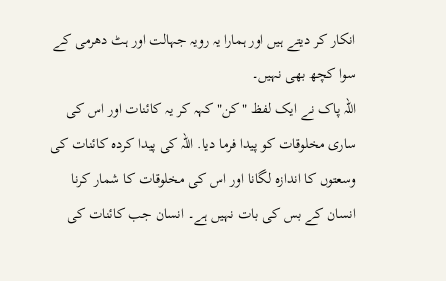انکار کر دیتے ہیں اور ہمارا یہ رویہ جہالت اور ہٹ دھرمی کے سوا کچھ بھی نہیں۔
اللہ پاک نے ایک لفظ "کن" کہہ کر یہ کائنات اور اس کی ساری مخلوقات کو پیدا فرما دیا. اللہ کی پیدا کردہ کائنات کی وسعتوں کا اندازہ لگانا اور اس کی مخلوقات کا شمار کرنا انسان کے بس کی بات نہیں ہے۔ انسان جب کائنات کی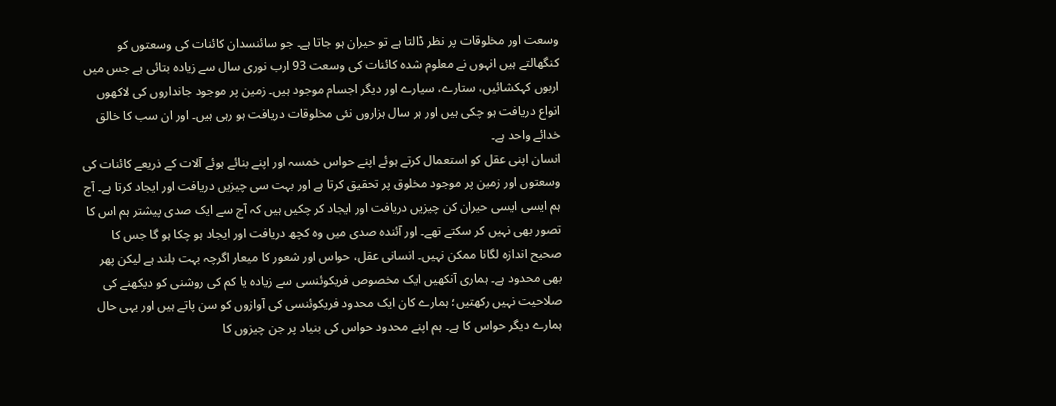وسعت اور مخلوقات پر نظر ڈالتا ہے تو حیران ہو جاتا ہے۔ جو سائنسدان کائنات کی وسعتوں کو کنگھالتے ہیں انہوں نے معلوم شدہ کائنات کی وسعت 93 ارب نوری سال سے زیادہ بتائی ہے جس میں اربوں کہکشائیں، ستارے، سیارے اور دیگر اجسام موجود ہیں۔ زمین پر موجود جانداروں کی لاکھوں انواع دریافت ہو چکی ہیں اور ہر سال ہزاروں نئی مخلوقات دریافت ہو رہی ہیں۔ اور ان سب کا خالق خدائے واحد ہے۔
انسان اپنی عقل کو استعمال کرتے ہوئے اپنے حواس خمسہ اور اپنے بنائے ہوئے آلات کے ذریعے کائنات کی وسعتوں اور زمین پر موجود مخلوق پر تحقیق کرتا ہے اور بہت سی چیزیں دریافت اور ایجاد کرتا ہے۔ آج ہم ایسی ایسی حیران کن چیزیں دریافت اور ایجاد کر چکیں ہیں کہ آج سے ایک صدی پیشتر ہم اس کا تصور بھی نہیں کر سکتے تھے۔ اور آئندہ صدی میں وہ کچھ دریافت اور ایجاد ہو چکا ہو گا جس کا صحیح اندازہ لگانا ممکن نہیں۔ انسانی عقل، حواس اور شعور کا میعار اگرچہ بہت بلند ہے لیکن پھر بھی محدود ہے۔ ہماری آنکھیں ایک مخصوص فریکوئنسی سے زیادہ یا کم کی روشنی کو دیکھنے کی صلاحیت نہیں رکھتیں؛ ہمارے کان ایک محدود فریکوئنسی کی آوازوں کو سن پاتے ہیں اور یہی حال ہمارے دیگر حواس کا ہے۔ ہم اپنے محدود حواس کی بنیاد پر جن چیزوں کا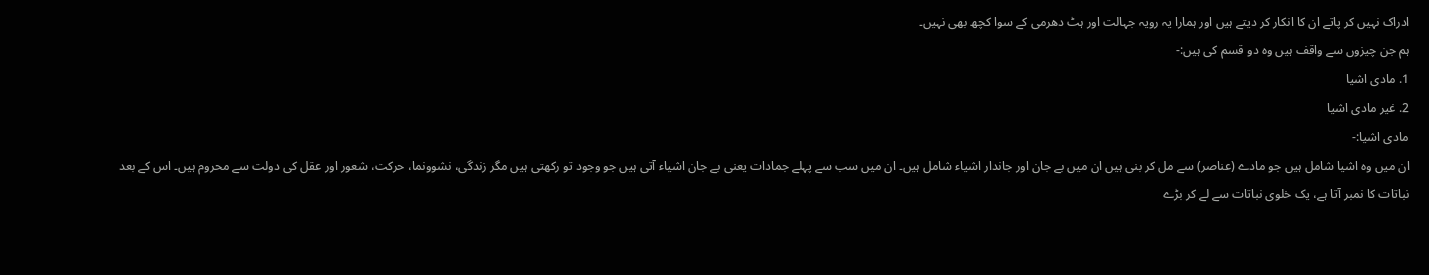ادراک نہیں کر پاتے ان کا انکار کر دیتے ہیں اور ہمارا یہ رویہ جہالت اور ہٹ دھرمی کے سوا کچھ بھی نہیں۔
ہم جن چیزوں سے واقف ہیں وہ دو قسم کی ہیں:-
1. مادی اشیا
2. غیر مادی اشیا
مادی اشیا:-
ان میں وہ اشیا شامل ہیں جو مادے (عناصر) سے مل کر بنی ہیں ان میں بے جان اور جاندار اشیاء شامل ہیں۔ ان میں سب سے پہلے جمادات یعنی بے جان اشیاء آتی ہیں جو وجود تو رکھتی ہیں مگر زندگی، نشوونما، حرکت، شعور اور عقل کی دولت سے محروم ہیں۔ اس کے بعد نباتات کا نمبر آتا ہے، یک خلوی نباتات سے لے کر بڑے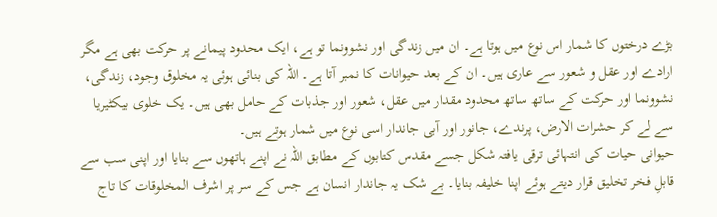بڑے درختوں کا شمار اس نوع میں ہوتا ہے۔ ان میں زندگی اور نشوونما تو ہے، ایک محدود پیمانے پر حرکت بھی ہے مگر ارادے اور عقل و شعور سے عاری ہیں۔ ان کے بعد حیوانات کا نمبر آتا ہے۔ اللہ کی بنائی ہوئی یہ مخلوق وجود، زندگی، نشوونما اور حرکت کے ساتھ ساتھ محدود مقدار میں عقل، شعور اور جذبات کے حامل بھی ہیں۔ یک خلوی بیکٹیریا سے لے کر حشرات الارض، پرندے، جانور اور آبی جاندار اسی نوع میں شمار ہوتے ہیں۔
حیوانی حیات کی انتہائی ترقی یافتہ شکل جسے مقدس کتابوں کے مطابق اللہ نے اپنے ہاتھوں سے بنایا اور اپنی سب سے قابلِ فخر تخلیق قرار دیتے ہوئے اپنا خلیفہ بنایا۔ بے شک یہ جاندار انسان ہے جس کے سر پر اشرف المخلوقات کا تاج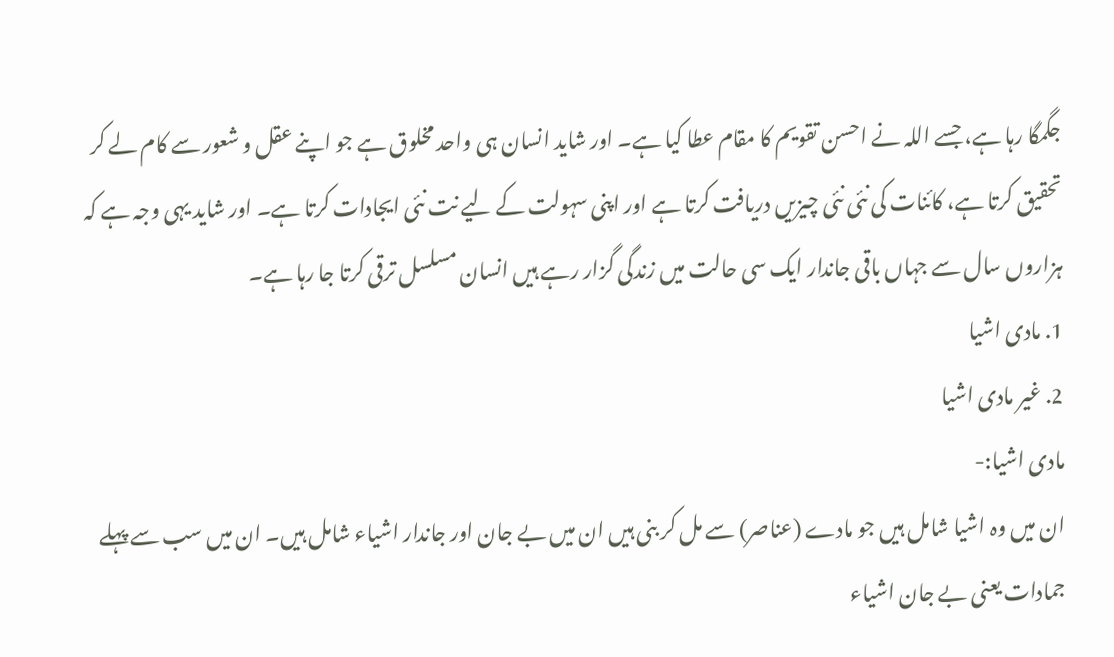جگمگا رہا ہے، جسے اللہ نے احسن تقویم کا مقام عطا کیا ہے۔ اور شاید انسان ہی واحد مخلوق ہے جو اپنے عقل و شعور سے کام لے کر تحقیق کرتا ہے، کائنات کی نئی نئی چیزیں دریافت کرتا ہے اور اپنی سہولت کے لیے نت نئی ایجادات کرتا ہے۔ اور شاید یہی وجہ ہے کہ ہزاروں سال سے جہاں باقی جاندار ایک سی حالت میں زندگی گزار رہے ہیں انسان مسلسل ترقی کرتا جا رہا ہے۔
1. مادی اشیا
2. غیر مادی اشیا
مادی اشیا:-
ان میں وہ اشیا شامل ہیں جو مادے (عناصر) سے مل کر بنی ہیں ان میں بے جان اور جاندار اشیاء شامل ہیں۔ ان میں سب سے پہلے جمادات یعنی بے جان اشیاء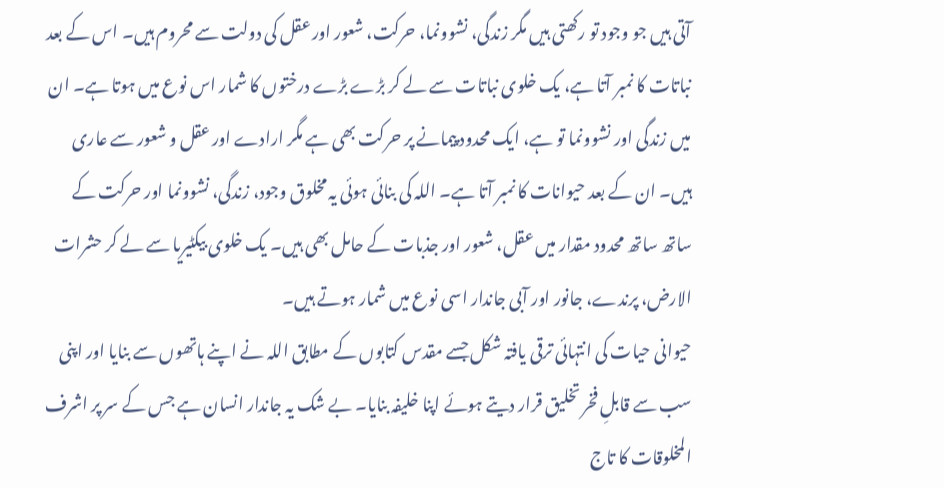آتی ہیں جو وجود تو رکھتی ہیں مگر زندگی، نشوونما، حرکت، شعور اور عقل کی دولت سے محروم ہیں۔ اس کے بعد نباتات کا نمبر آتا ہے، یک خلوی نباتات سے لے کر بڑے بڑے درختوں کا شمار اس نوع میں ہوتا ہے۔ ان میں زندگی اور نشوونما تو ہے، ایک محدود پیمانے پر حرکت بھی ہے مگر ارادے اور عقل و شعور سے عاری ہیں۔ ان کے بعد حیوانات کا نمبر آتا ہے۔ اللہ کی بنائی ہوئی یہ مخلوق وجود، زندگی، نشوونما اور حرکت کے ساتھ ساتھ محدود مقدار میں عقل، شعور اور جذبات کے حامل بھی ہیں۔ یک خلوی بیکٹیریا سے لے کر حشرات الارض، پرندے، جانور اور آبی جاندار اسی نوع میں شمار ہوتے ہیں۔
حیوانی حیات کی انتہائی ترقی یافتہ شکل جسے مقدس کتابوں کے مطابق اللہ نے اپنے ہاتھوں سے بنایا اور اپنی سب سے قابلِ فخر تخلیق قرار دیتے ہوئے اپنا خلیفہ بنایا۔ بے شک یہ جاندار انسان ہے جس کے سر پر اشرف المخلوقات کا تاج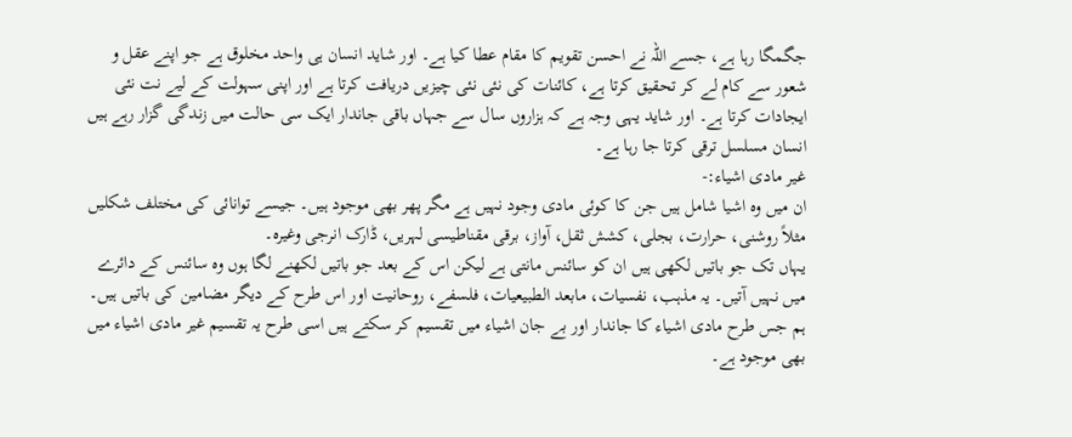جگمگا رہا ہے، جسے اللہ نے احسن تقویم کا مقام عطا کیا ہے۔ اور شاید انسان ہی واحد مخلوق ہے جو اپنے عقل و شعور سے کام لے کر تحقیق کرتا ہے، کائنات کی نئی نئی چیزیں دریافت کرتا ہے اور اپنی سہولت کے لیے نت نئی ایجادات کرتا ہے۔ اور شاید یہی وجہ ہے کہ ہزاروں سال سے جہاں باقی جاندار ایک سی حالت میں زندگی گزار رہے ہیں انسان مسلسل ترقی کرتا جا رہا ہے۔
غیر مادی اشیاء:-
ان میں وہ اشیا شامل ہیں جن کا کوئی مادی وجود نہیں ہے مگر پھر بھی موجود ہیں۔ جیسے توانائی کی مختلف شکلیں مثلاً روشنی، حرارت، بجلی، کشش ثقل، آواز، برقی مقناطیسی لہریں، ڈارک انرجی وغیرہ۔
یہاں تک جو باتیں لکھی ہیں ان کو سائنس مانتی ہے لیکن اس کے بعد جو باتیں لکھنے لگا ہوں وہ سائنس کے دائرے میں نہیں آتیں۔ یہ مذہب، نفسیات، مابعد الطبیعیات، فلسفے، روحانیت اور اس طرح کے دیگر مضامین کی باتیں ہیں۔
ہم جس طرح مادی اشیاء کا جاندار اور بے جان اشیاء میں تقسیم کر سکتے ہیں اسی طرح یہ تقسیم غیر مادی اشیاء میں بھی موجود ہے۔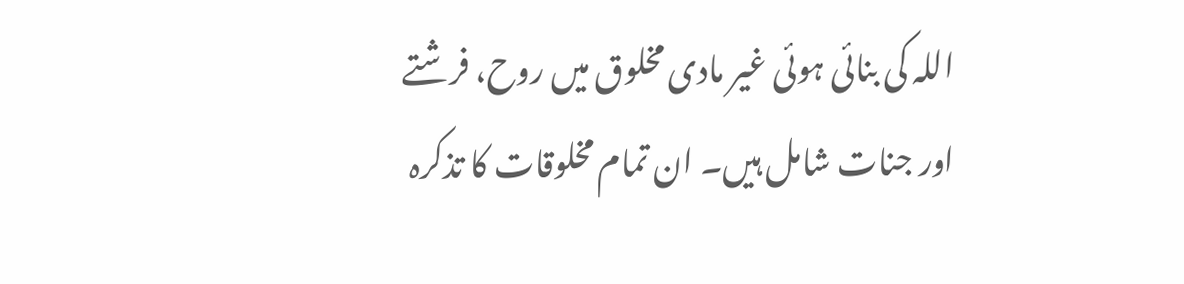اللہ کی بنائی ہوئی غیر مادی مخلوق میں روح، فرشتے اور جنات شامل ہیں۔ ان تمام مخلوقات کا تذکرہ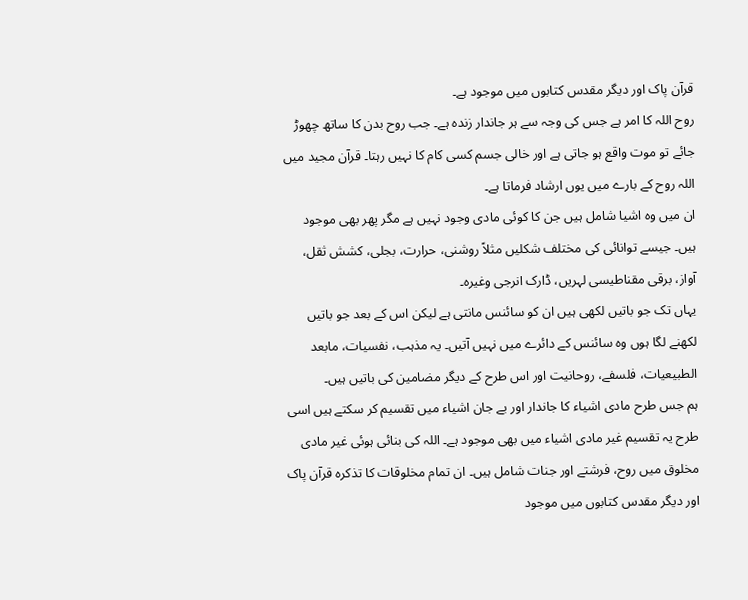قرآن پاک اور دیگر مقدس کتابوں میں موجود ہے۔
روح اللہ کا امر ہے جس کی وجہ سے ہر جاندار زندہ ہے۔ جب روح بدن کا ساتھ چھوڑ جائے تو موت واقع ہو جاتی ہے اور خالی جسم کسی کام کا نہیں رہتا۔ قرآن مجید میں اللہ روح کے بارے میں یوں ارشاد فرماتا ہے۔
ان میں وہ اشیا شامل ہیں جن کا کوئی مادی وجود نہیں ہے مگر پھر بھی موجود ہیں۔ جیسے توانائی کی مختلف شکلیں مثلاً روشنی، حرارت، بجلی، کشش ثقل، آواز، برقی مقناطیسی لہریں، ڈارک انرجی وغیرہ۔
یہاں تک جو باتیں لکھی ہیں ان کو سائنس مانتی ہے لیکن اس کے بعد جو باتیں لکھنے لگا ہوں وہ سائنس کے دائرے میں نہیں آتیں۔ یہ مذہب، نفسیات، مابعد الطبیعیات، فلسفے، روحانیت اور اس طرح کے دیگر مضامین کی باتیں ہیں۔
ہم جس طرح مادی اشیاء کا جاندار اور بے جان اشیاء میں تقسیم کر سکتے ہیں اسی طرح یہ تقسیم غیر مادی اشیاء میں بھی موجود ہے۔ اللہ کی بنائی ہوئی غیر مادی مخلوق میں روح، فرشتے اور جنات شامل ہیں۔ ان تمام مخلوقات کا تذکرہ قرآن پاک اور دیگر مقدس کتابوں میں موجود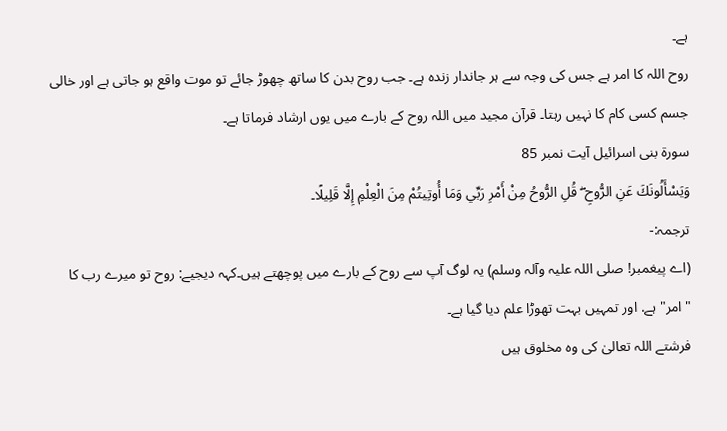ہے۔
روح اللہ کا امر ہے جس کی وجہ سے ہر جاندار زندہ ہے۔ جب روح بدن کا ساتھ چھوڑ جائے تو موت واقع ہو جاتی ہے اور خالی جسم کسی کام کا نہیں رہتا۔ قرآن مجید میں اللہ روح کے بارے میں یوں ارشاد فرماتا ہے۔
سورۃ بنی اسرائیل آیت نمبر 85
وَيَسْأَلُونَكَ عَنِ الرُّوحِ ۖ قُلِ الرُّوحُ مِنْ أَمْرِ رَبِّي وَمَا أُوتِيتُمْ مِنَ الْعِلْمِ إِلَّا قَلِيلًا۔
ترجمہ:-
(اے پیغمبر! صلی اللہ علیہ وآلہ وسلم) یہ لوگ آپ سے روح کے بارے میں پوچھتے ہیں۔کہہ دیجیے: روح تو میرے رب کا "امر" ہے. اور تمہیں بہت تھوڑا علم دیا گیا ہے۔
فرشتے اللہ تعالیٰ کی وہ مخلوق ہیں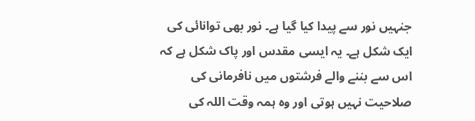جنہیں نور سے پیدا کیا گیا ہے۔ نور بھی توانائی کی ایک شکل ہے۔ یہ ایسی مقدس اور پاک شکل ہے کہ اس سے بننے والے فرشتوں میں نافرمانی کی صلاحیت نہیں ہوتی اور وہ ہمہ وقت اللہ کی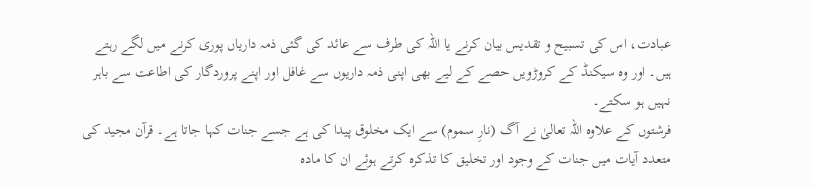عبادت، اس کی تسبیح و تقدیس بیان کرنے یا اللہ کی طرف سے عائد کی گئی ذمہ داریاں پوری کرنے میں لگے رہتے ہیں۔ اور وہ سیکنڈ کے کروڑویں حصے کے لیے بھی اپنی ذمہ داریوں سے غافل اور اپنے پروردگار کی اطاعت سے باہر نہیں ہو سکتے۔
فرشتوں کے علاوہ اللہ تعالیٰ نے آگ (نارِ سموم) سے ایک مخلوق پیدا کی ہے جسے جنات کہا جاتا ہے۔ قرآن مجید کی متعدد آیات میں جنات کے وجود اور تخلیق کا تذکرہ کرتے ہوئے ان کا مادہ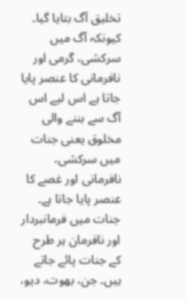تخلیق آگ بتایا گیا۔ کیونکہ آگ میں سرکشی، گرمی اور نافرمانی کا عنصر پایا جاتا ہے اس لیے اس آگ سے بننے والی مخلوق یعنی جنات میں سرکشی، نافرمانی اور غصے کا عنصر پایا جاتا ہے۔ جنات میں فرمانبردار اور نافرمان ہر طرح کے جنات پائے جاتے ہیں۔ جن، بھوت، دیو،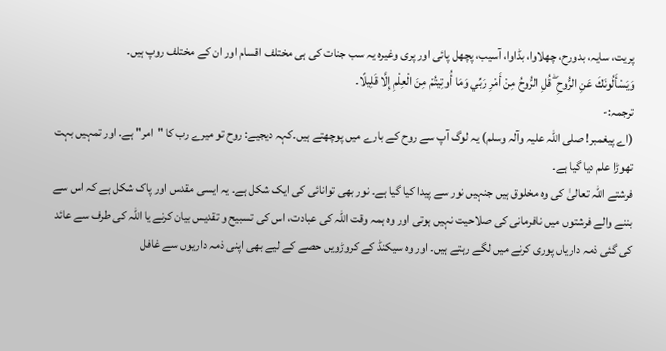پریت، سایہ، بدورح، چھلاوا، بڈاوا، آسیب، پچھل پائی اور پری وغیرہ یہ سب جنات کی ہی مختلف اقسام اور ان کے مختلف روپ ہیں۔
وَيَسْأَلُونَكَ عَنِ الرُّوحِ ۖ قُلِ الرُّوحُ مِنْ أَمْرِ رَبِّي وَمَا أُوتِيتُمْ مِنَ الْعِلْمِ إِلَّا قَلِيلًا۔
ترجمہ:-
(اے پیغمبر! صلی اللہ علیہ وآلہ وسلم) یہ لوگ آپ سے روح کے بارے میں پوچھتے ہیں۔کہہ دیجیے: روح تو میرے رب کا "امر" ہے. اور تمہیں بہت تھوڑا علم دیا گیا ہے۔
فرشتے اللہ تعالیٰ کی وہ مخلوق ہیں جنہیں نور سے پیدا کیا گیا ہے۔ نور بھی توانائی کی ایک شکل ہے۔ یہ ایسی مقدس اور پاک شکل ہے کہ اس سے بننے والے فرشتوں میں نافرمانی کی صلاحیت نہیں ہوتی اور وہ ہمہ وقت اللہ کی عبادت، اس کی تسبیح و تقدیس بیان کرنے یا اللہ کی طرف سے عائد کی گئی ذمہ داریاں پوری کرنے میں لگے رہتے ہیں۔ اور وہ سیکنڈ کے کروڑویں حصے کے لیے بھی اپنی ذمہ داریوں سے غافل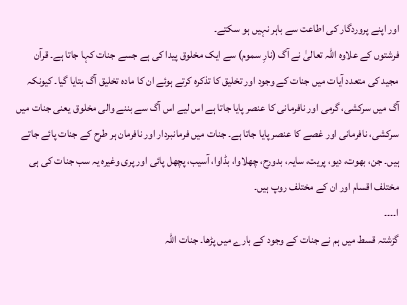اور اپنے پروردگار کی اطاعت سے باہر نہیں ہو سکتے۔
فرشتوں کے علاوہ اللہ تعالیٰ نے آگ (نارِ سموم) سے ایک مخلوق پیدا کی ہے جسے جنات کہا جاتا ہے۔ قرآن مجید کی متعدد آیات میں جنات کے وجود اور تخلیق کا تذکرہ کرتے ہوئے ان کا مادہ تخلیق آگ بتایا گیا۔ کیونکہ آگ میں سرکشی، گرمی اور نافرمانی کا عنصر پایا جاتا ہے اس لیے اس آگ سے بننے والی مخلوق یعنی جنات میں سرکشی، نافرمانی اور غصے کا عنصر پایا جاتا ہے۔ جنات میں فرمانبردار اور نافرمان ہر طرح کے جنات پائے جاتے ہیں۔ جن، بھوت، دیو، پریت، سایہ، بدورح، چھلاوا، بڈاوا، آسیب، پچھل پائی اور پری وغیرہ یہ سب جنات کی ہی مختلف اقسام اور ان کے مختلف روپ ہیں۔
ا۔۔۔۔
گزشتہ قسط میں ہم نے جنات کے وجود کے بارے میں پڑھا۔ جنات اللہ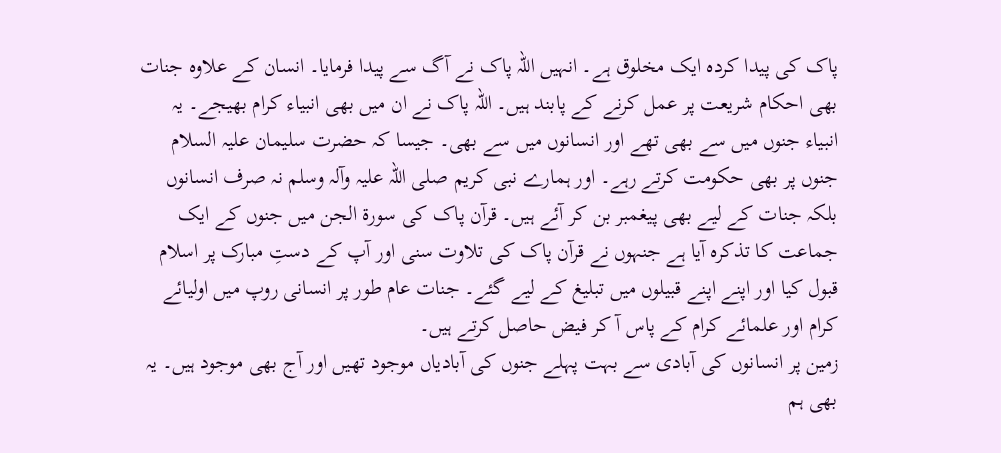پاک کی پیدا کردہ ایک مخلوق ہے۔ انہیں اللہ پاک نے آگ سے پیدا فرمایا۔ انسان کے علاوہ جنات بھی احکام شریعت پر عمل کرنے کے پابند ہیں۔ اللہ پاک نے ان میں بھی انبیاء کرام بھیجے۔ یہ انبیاء جنوں میں سے بھی تھے اور انسانوں میں سے بھی۔ جیسا کہ حضرت سلیمان علیہ السلام جنوں پر بھی حکومت کرتے رہے۔ اور ہمارے نبی کریم صلی اللہ علیہ وآلہ وسلم نہ صرف انسانوں بلکہ جنات کے لیے بھی پیغمبر بن کر آئے ہیں۔ قرآن پاک کی سورۃ الجن میں جنوں کے ایک جماعت کا تذکرہ آیا ہے جنہوں نے قرآن پاک کی تلاوت سنی اور آپ کے دستِ مبارک پر اسلام قبول کیا اور اپنے اپنے قبیلوں میں تبلیغ کے لیے گئے۔ جنات عام طور پر انسانی روپ میں اولیائے کرام اور علمائے کرام کے پاس آ کر فیض حاصل کرتے ہیں۔
زمین پر انسانوں کی آبادی سے بہت پہلے جنوں کی آبادیاں موجود تھیں اور آج بھی موجود ہیں۔ یہ بھی ہم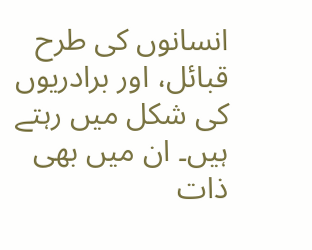انسانوں کی طرح قبائل، اور برادریوں کی شکل میں رہتے ہیں۔ ان میں بھی ذات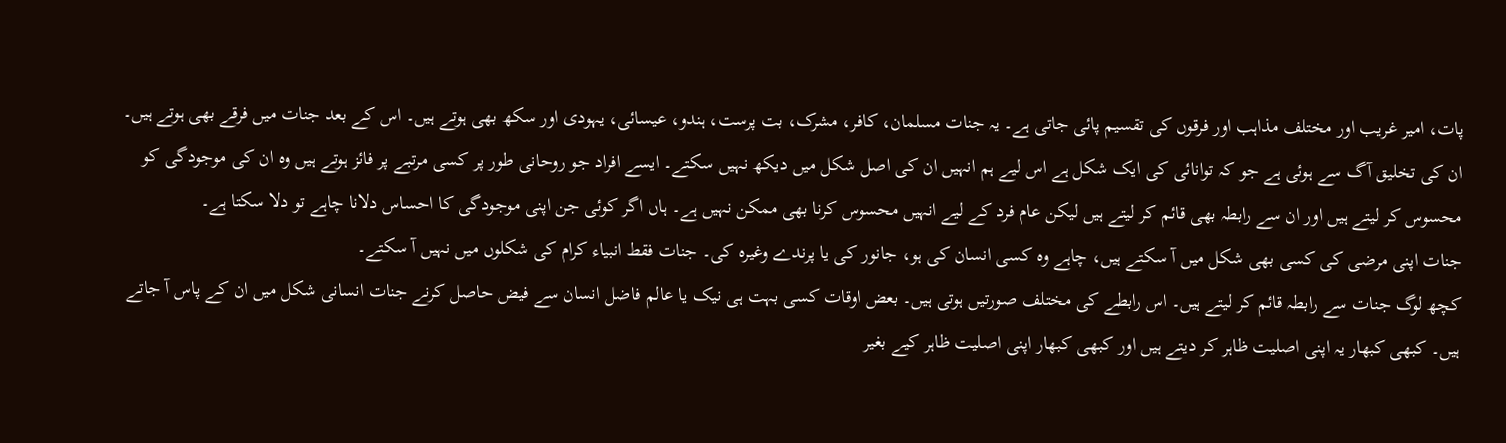پات، امیر غریب اور مختلف مذاہب اور فرقوں کی تقسیم پائی جاتی ہے۔ یہ جنات مسلمان، کافر، مشرک، بت پرست، ہندو، عیسائی، یہودی اور سکھ بھی ہوتے ہیں۔ اس کے بعد جنات میں فرقے بھی ہوتے ہیں۔ ان کی تخلیق آگ سے ہوئی ہے جو کہ توانائی کی ایک شکل ہے اس لیے ہم انہیں ان کی اصل شکل میں دیکھ نہیں سکتے۔ ایسے افراد جو روحانی طور پر کسی مرتبے پر فائز ہوتے ہیں وہ ان کی موجودگی کو محسوس کر لیتے ہیں اور ان سے رابطہ بھی قائم کر لیتے ہیں لیکن عام فرد کے لیے انہیں محسوس کرنا بھی ممکن نہیں ہے۔ ہاں اگر کوئی جن اپنی موجودگی کا احساس دلانا چاہے تو دلا سکتا ہے۔
جنات اپنی مرضی کی کسی بھی شکل میں آ سکتے ہیں، چاہے وہ کسی انسان کی ہو، جانور کی یا پرندے وغیرہ کی۔ جنات فقط انبیاء کرام کی شکلوں میں نہیں آ سکتے۔
کچھ لوگ جنات سے رابطہ قائم کر لیتے ہیں۔ اس رابطے کی مختلف صورتیں ہوتی ہیں۔ بعض اوقات کسی بہت ہی نیک یا عالم فاضل انسان سے فیض حاصل کرنے جنات انسانی شکل میں ان کے پاس آ جاتے ہیں۔ کبھی کبھار یہ اپنی اصلیت ظاہر کر دیتے ہیں اور کبھی کبھار اپنی اصلیت ظاہر کیے بغیر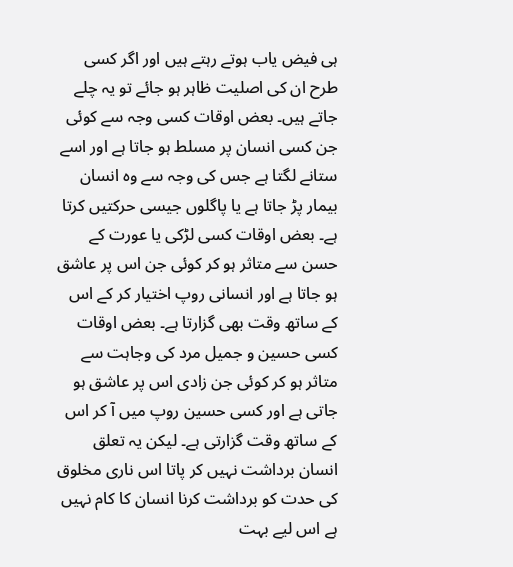ہی فیض یاب ہوتے رہتے ہیں اور اگر کسی طرح ان کی اصلیت ظاہر ہو جائے تو یہ چلے جاتے ہیں۔ بعض اوقات کسی وجہ سے کوئی جن کسی انسان پر مسلط ہو جاتا ہے اور اسے ستانے لگتا ہے جس کی وجہ سے وہ انسان بیمار پڑ جاتا ہے یا پاگلوں جیسی حرکتیں کرتا ہے۔ بعض اوقات کسی لڑکی یا عورت کے حسن سے متاثر ہو کر کوئی جن اس پر عاشق ہو جاتا ہے اور انسانی روپ اختیار کر کے اس کے ساتھ وقت بھی گزارتا ہے۔ بعض اوقات کسی حسین و جمیل مرد کی وجاہت سے متاثر ہو کر کوئی جن زادی اس پر عاشق ہو جاتی ہے اور کسی حسین روپ میں آ کر اس کے ساتھ وقت گزارتی ہے۔ لیکن یہ تعلق انسان برداشت نہیں کر پاتا اس ناری مخلوق کی حدت کو برداشت کرنا انسان کا کام نہیں ہے اس لیے بہت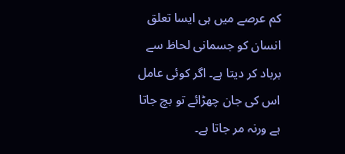کم عرصے میں ہی ایسا تعلق انسان کو جسمانی لحاظ سے برباد کر دیتا ہے۔ اگر کوئی عامل اس کی جان چھڑائے تو بچ جاتا ہے ورنہ مر جاتا ہے۔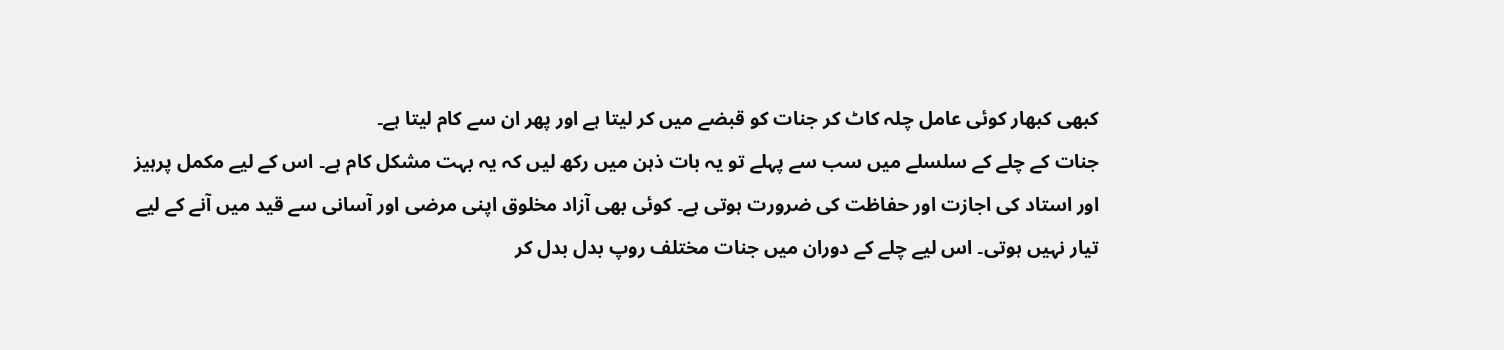کبھی کبھار کوئی عامل چلہ کاٹ کر جنات کو قبضے میں کر لیتا ہے اور پھر ان سے کام لیتا ہے۔
جنات کے چلے کے سلسلے میں سب سے پہلے تو یہ بات ذہن میں رکھ لیں کہ یہ بہت مشکل کام ہے۔ اس کے لیے مکمل پرہیز اور استاد کی اجازت اور حفاظت کی ضرورت ہوتی ہے۔ کوئی بھی آزاد مخلوق اپنی مرضی اور آسانی سے قید میں آنے کے لیے تیار نہیں ہوتی۔ اس لیے چلے کے دوران میں جنات مختلف روپ بدل بدل کر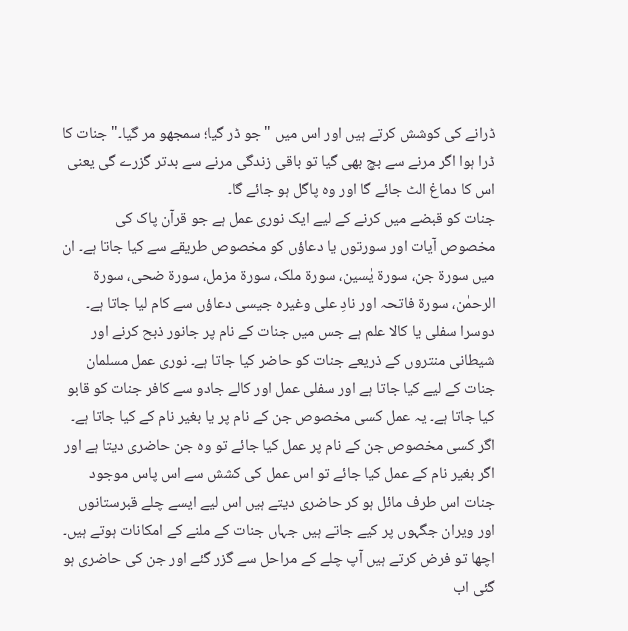ڈرانے کی کوشش کرتے ہیں اور اس میں "جو ڈر گیا؛ سمجھو مر گیا۔" جنات کا ڈرا ہوا اگر مرنے سے بچ بھی گیا تو باقی زندگی مرنے سے بدتر گزرے گی یعنی اس کا دماغ الٹ جائے گا اور وہ پاگل ہو جائے گا۔
جنات کو قبضے میں کرنے کے لیے ایک نوری عمل ہے جو قرآن پاک کی مخصوص آیات اور سورتوں یا دعاؤں کو مخصوص طریقے سے کیا جاتا ہے۔ ان میں سورۃ جن، سورۃ یٰسین، سورۃ ملک، سورۃ مزمل، سورۃ ضحی، سورۃ الرحمٰن، سورۃ فاتحہ اور نادِ علی وغیرہ جیسی دعاؤں سے کام لیا جاتا ہے۔ دوسرا سفلی یا کالا علم ہے جس میں جنات کے نام پر جانور ذبح کرنے اور شیطانی منتروں کے ذریعے جنات کو حاضر کیا جاتا ہے۔ نوری عمل مسلمان جنات کے لیے کیا جاتا ہے اور سفلی عمل اور کالے جادو سے کافر جنات کو قابو کیا جاتا ہے۔ یہ عمل کسی مخصوص جن کے نام پر یا بغیر نام کے کیا جاتا ہے۔ اگر کسی مخصوص جن کے نام پر عمل کیا جائے تو وہ جن حاضری دیتا ہے اور اگر بغیر نام کے عمل کیا جائے تو اس عمل کی کشش سے اس پاس موجود جنات اس طرف مائل ہو کر حاضری دیتے ہیں اس لیے ایسے چلے قبرستانوں اور ویران جگہوں پر کیے جاتے ہیں جہاں جنات کے ملنے کے امکانات ہوتے ہیں۔
اچھا تو فرض کرتے ہیں آپ چلے کے مراحل سے گزر گئے اور جن کی حاضری ہو گئی اب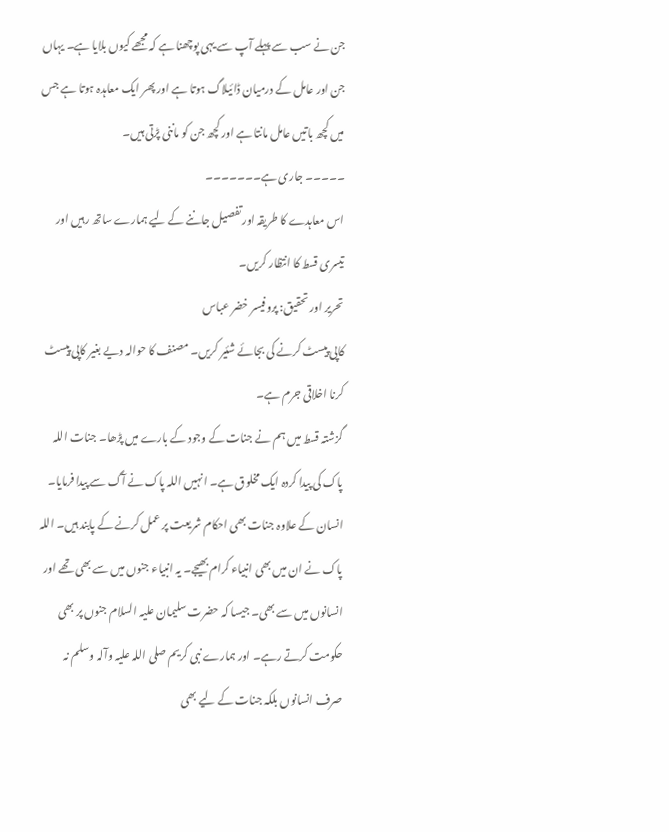جن نے سب سے پہلے آپ سے یہی پوچھنا ہے کہ مجھے کیوں بلایا ہے۔ یہاں جن اور عامل کے درمیان ڈائیلاگ ہوتا ہے اور پھر ایک معاہدہ ہوتا ہے جس میں کچھ باتیں عامل مانتا ہے اور کچھ جن کو ماننی پڑتی ہیں۔
۔۔۔۔۔ جاری ہے۔۔۔۔۔۔۔
اس معاہدے کا طریقہ اور تفصیل جاننے کے لیے ہمارے ساتھ رہیں اور تیسری قسط کا انتظار کریں۔
تحریر اور تحقیق: پروفیسر خضر عباس
کاپی پیسٹ کرنے کی بجائے شئیر کریں۔ مصنف کا حوالہ دیے بغیر کاپی پیسٹ کرنا اخلاقی جرم ہے۔
گزشتہ قسط میں ہم نے جنات کے وجود کے بارے میں پڑھا۔ جنات اللہ پاک کی پیدا کردہ ایک مخلوق ہے۔ انہیں اللہ پاک نے آگ سے پیدا فرمایا۔ انسان کے علاوہ جنات بھی احکام شریعت پر عمل کرنے کے پابند ہیں۔ اللہ پاک نے ان میں بھی انبیاء کرام بھیجے۔ یہ انبیاء جنوں میں سے بھی تھے اور انسانوں میں سے بھی۔ جیسا کہ حضرت سلیمان علیہ السلام جنوں پر بھی حکومت کرتے رہے۔ اور ہمارے نبی کریم صلی اللہ علیہ وآلہ وسلم نہ صرف انسانوں بلکہ جنات کے لیے بھی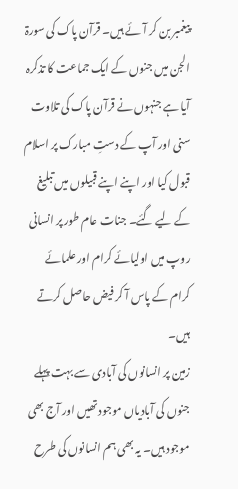پیغمبر بن کر آئے ہیں۔ قرآن پاک کی سورۃ الجن میں جنوں کے ایک جماعت کا تذکرہ آیا ہے جنہوں نے قرآن پاک کی تلاوت سنی اور آپ کے دستِ مبارک پر اسلام قبول کیا اور اپنے اپنے قبیلوں میں تبلیغ کے لیے گئے۔ جنات عام طور پر انسانی روپ میں اولیائے کرام اور علمائے کرام کے پاس آ کر فیض حاصل کرتے ہیں۔
زمین پر انسانوں کی آبادی سے بہت پہلے جنوں کی آبادیاں موجود تھیں اور آج بھی موجود ہیں۔ یہ بھی ہم انسانوں کی طرح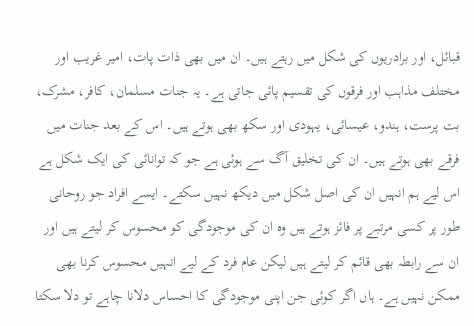قبائل، اور برادریوں کی شکل میں رہتے ہیں۔ ان میں بھی ذات پات، امیر غریب اور مختلف مذاہب اور فرقوں کی تقسیم پائی جاتی ہے۔ یہ جنات مسلمان، کافر، مشرک، بت پرست، ہندو، عیسائی، یہودی اور سکھ بھی ہوتے ہیں۔ اس کے بعد جنات میں فرقے بھی ہوتے ہیں۔ ان کی تخلیق آگ سے ہوئی ہے جو کہ توانائی کی ایک شکل ہے اس لیے ہم انہیں ان کی اصل شکل میں دیکھ نہیں سکتے۔ ایسے افراد جو روحانی طور پر کسی مرتبے پر فائز ہوتے ہیں وہ ان کی موجودگی کو محسوس کر لیتے ہیں اور ان سے رابطہ بھی قائم کر لیتے ہیں لیکن عام فرد کے لیے انہیں محسوس کرنا بھی ممکن نہیں ہے۔ ہاں اگر کوئی جن اپنی موجودگی کا احساس دلانا چاہے تو دلا سکتا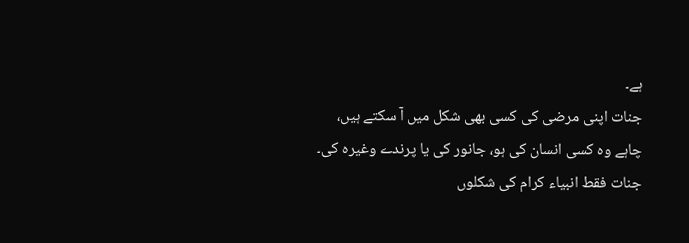ہے۔
جنات اپنی مرضی کی کسی بھی شکل میں آ سکتے ہیں، چاہے وہ کسی انسان کی ہو، جانور کی یا پرندے وغیرہ کی۔ جنات فقط انبیاء کرام کی شکلوں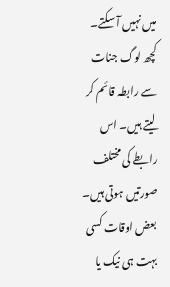میں نہیں آ سکتے۔
کچھ لوگ جنات سے رابطہ قائم کر لیتے ہیں۔ اس رابطے کی مختلف صورتیں ہوتی ہیں۔ بعض اوقات کسی بہت ہی نیک یا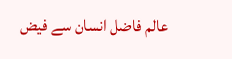عالم فاضل انسان سے فیض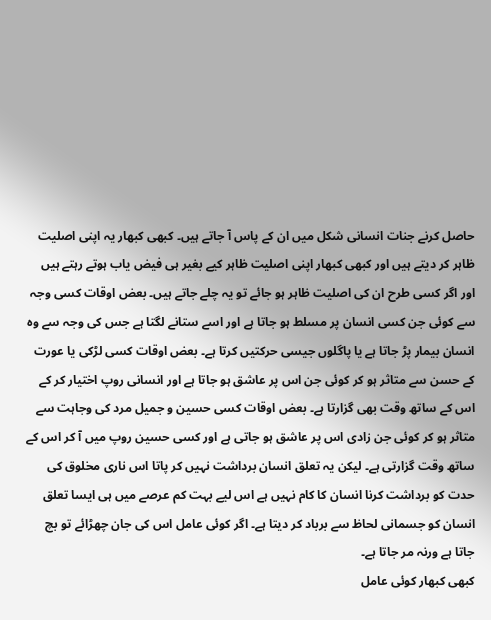حاصل کرنے جنات انسانی شکل میں ان کے پاس آ جاتے ہیں۔ کبھی کبھار یہ اپنی اصلیت ظاہر کر دیتے ہیں اور کبھی کبھار اپنی اصلیت ظاہر کیے بغیر ہی فیض یاب ہوتے رہتے ہیں اور اگر کسی طرح ان کی اصلیت ظاہر ہو جائے تو یہ چلے جاتے ہیں۔ بعض اوقات کسی وجہ سے کوئی جن کسی انسان پر مسلط ہو جاتا ہے اور اسے ستانے لگتا ہے جس کی وجہ سے وہ انسان بیمار پڑ جاتا ہے یا پاگلوں جیسی حرکتیں کرتا ہے۔ بعض اوقات کسی لڑکی یا عورت کے حسن سے متاثر ہو کر کوئی جن اس پر عاشق ہو جاتا ہے اور انسانی روپ اختیار کر کے اس کے ساتھ وقت بھی گزارتا ہے۔ بعض اوقات کسی حسین و جمیل مرد کی وجاہت سے متاثر ہو کر کوئی جن زادی اس پر عاشق ہو جاتی ہے اور کسی حسین روپ میں آ کر اس کے ساتھ وقت گزارتی ہے۔ لیکن یہ تعلق انسان برداشت نہیں کر پاتا اس ناری مخلوق کی حدت کو برداشت کرنا انسان کا کام نہیں ہے اس لیے بہت کم عرصے میں ہی ایسا تعلق انسان کو جسمانی لحاظ سے برباد کر دیتا ہے۔ اگر کوئی عامل اس کی جان چھڑائے تو بچ جاتا ہے ورنہ مر جاتا ہے۔
کبھی کبھار کوئی عامل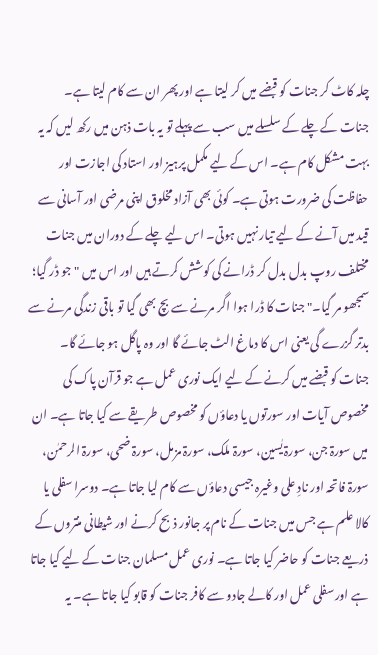چلہ کاٹ کر جنات کو قبضے میں کر لیتا ہے اور پھر ان سے کام لیتا ہے۔
جنات کے چلے کے سلسلے میں سب سے پہلے تو یہ بات ذہن میں رکھ لیں کہ یہ بہت مشکل کام ہے۔ اس کے لیے مکمل پرہیز اور استاد کی اجازت اور حفاظت کی ضرورت ہوتی ہے۔ کوئی بھی آزاد مخلوق اپنی مرضی اور آسانی سے قید میں آنے کے لیے تیار نہیں ہوتی۔ اس لیے چلے کے دوران میں جنات مختلف روپ بدل بدل کر ڈرانے کی کوشش کرتے ہیں اور اس میں "جو ڈر گیا؛ سمجھو مر گیا۔" جنات کا ڈرا ہوا اگر مرنے سے بچ بھی گیا تو باقی زندگی مرنے سے بدتر گزرے گی یعنی اس کا دماغ الٹ جائے گا اور وہ پاگل ہو جائے گا۔
جنات کو قبضے میں کرنے کے لیے ایک نوری عمل ہے جو قرآن پاک کی مخصوص آیات اور سورتوں یا دعاؤں کو مخصوص طریقے سے کیا جاتا ہے۔ ان میں سورۃ جن، سورۃ یٰسین، سورۃ ملک، سورۃ مزمل، سورۃ ضحی، سورۃ الرحمٰن، سورۃ فاتحہ اور نادِ علی وغیرہ جیسی دعاؤں سے کام لیا جاتا ہے۔ دوسرا سفلی یا کالا علم ہے جس میں جنات کے نام پر جانور ذبح کرنے اور شیطانی منتروں کے ذریعے جنات کو حاضر کیا جاتا ہے۔ نوری عمل مسلمان جنات کے لیے کیا جاتا ہے اور سفلی عمل اور کالے جادو سے کافر جنات کو قابو کیا جاتا ہے۔ یہ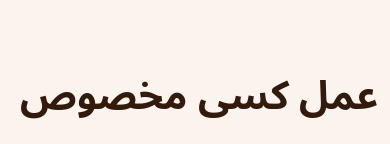عمل کسی مخصوص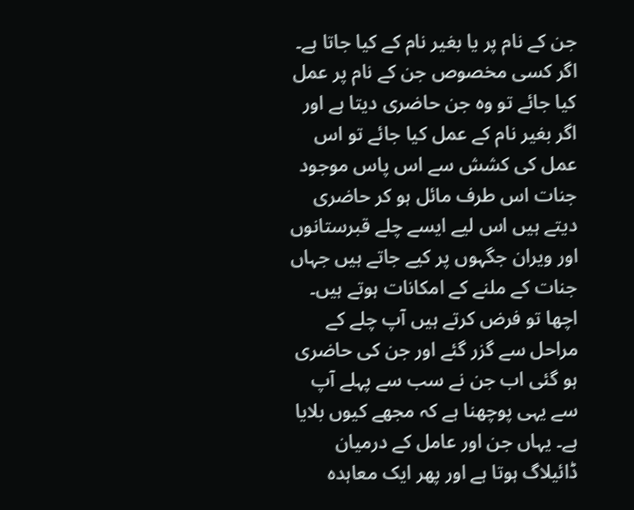جن کے نام پر یا بغیر نام کے کیا جاتا ہے۔ اگر کسی مخصوص جن کے نام پر عمل کیا جائے تو وہ جن حاضری دیتا ہے اور اگر بغیر نام کے عمل کیا جائے تو اس عمل کی کشش سے اس پاس موجود جنات اس طرف مائل ہو کر حاضری دیتے ہیں اس لیے ایسے چلے قبرستانوں اور ویران جگہوں پر کیے جاتے ہیں جہاں جنات کے ملنے کے امکانات ہوتے ہیں۔
اچھا تو فرض کرتے ہیں آپ چلے کے مراحل سے گزر گئے اور جن کی حاضری ہو گئی اب جن نے سب سے پہلے آپ سے یہی پوچھنا ہے کہ مجھے کیوں بلایا ہے۔ یہاں جن اور عامل کے درمیان ڈائیلاگ ہوتا ہے اور پھر ایک معاہدہ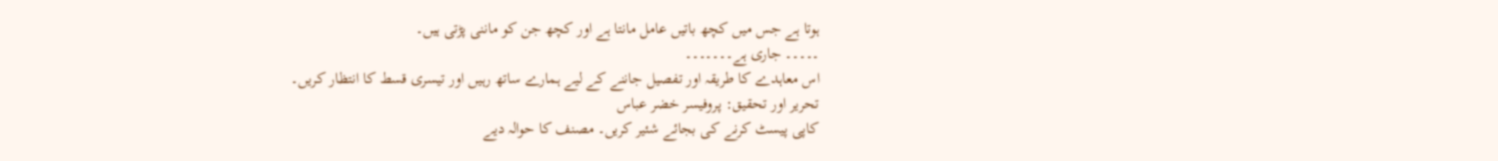ہوتا ہے جس میں کچھ باتیں عامل مانتا ہے اور کچھ جن کو ماننی پڑتی ہیں۔
۔۔۔۔۔ جاری ہے۔۔۔۔۔۔۔
اس معاہدے کا طریقہ اور تفصیل جاننے کے لیے ہمارے ساتھ رہیں اور تیسری قسط کا انتظار کریں۔
تحریر اور تحقیق: پروفیسر خضر عباس
کاپی پیسٹ کرنے کی بجائے شئیر کریں۔ مصنف کا حوالہ دیے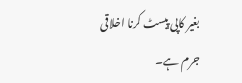بغیر کاپی پیسٹ کرنا اخلاقی جرم ہے۔